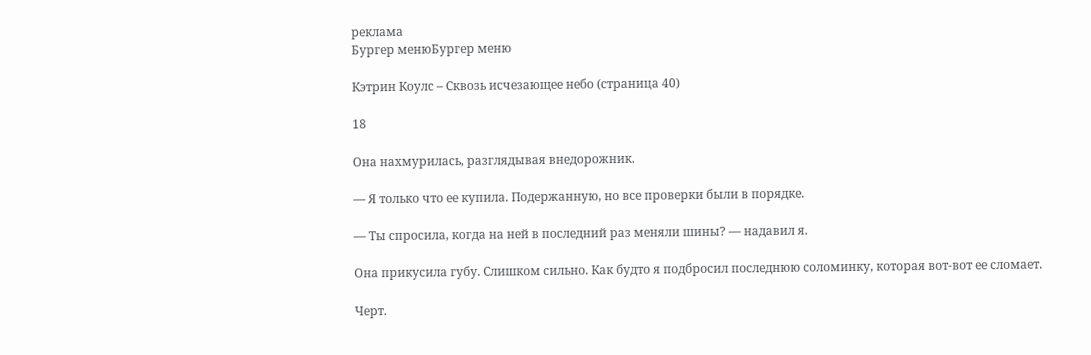реклама
Бургер менюБургер меню

Кэтрин Коулc – Сквозь исчезающее небо (страница 40)

18

Она нахмурилась, разглядывая внедорожник.

— Я только что ее купила. Подержанную, но все проверки были в порядке.

— Ты спросила, когда на ней в последний раз меняли шины? — надавил я.

Она прикусила губу. Слишком сильно. Как будто я подбросил последнюю соломинку, которая вот-вот ее сломает.

Черт.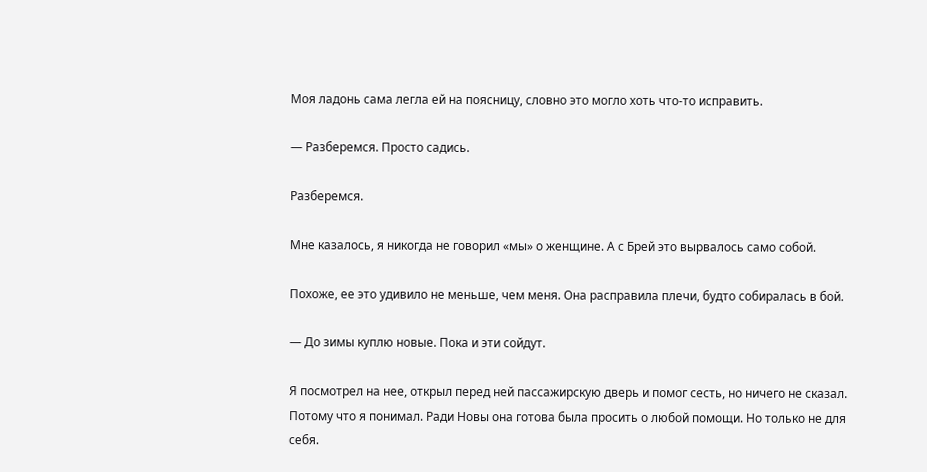Моя ладонь сама легла ей на поясницу, словно это могло хоть что-то исправить.

— Разберемся. Просто садись.

Разберемся.

Мне казалось, я никогда не говорил «мы» о женщине. А с Брей это вырвалось само собой.

Похоже, ее это удивило не меньше, чем меня. Она расправила плечи, будто собиралась в бой.

— До зимы куплю новые. Пока и эти сойдут.

Я посмотрел на нее, открыл перед ней пассажирскую дверь и помог сесть, но ничего не сказал. Потому что я понимал. Ради Новы она готова была просить о любой помощи. Но только не для себя.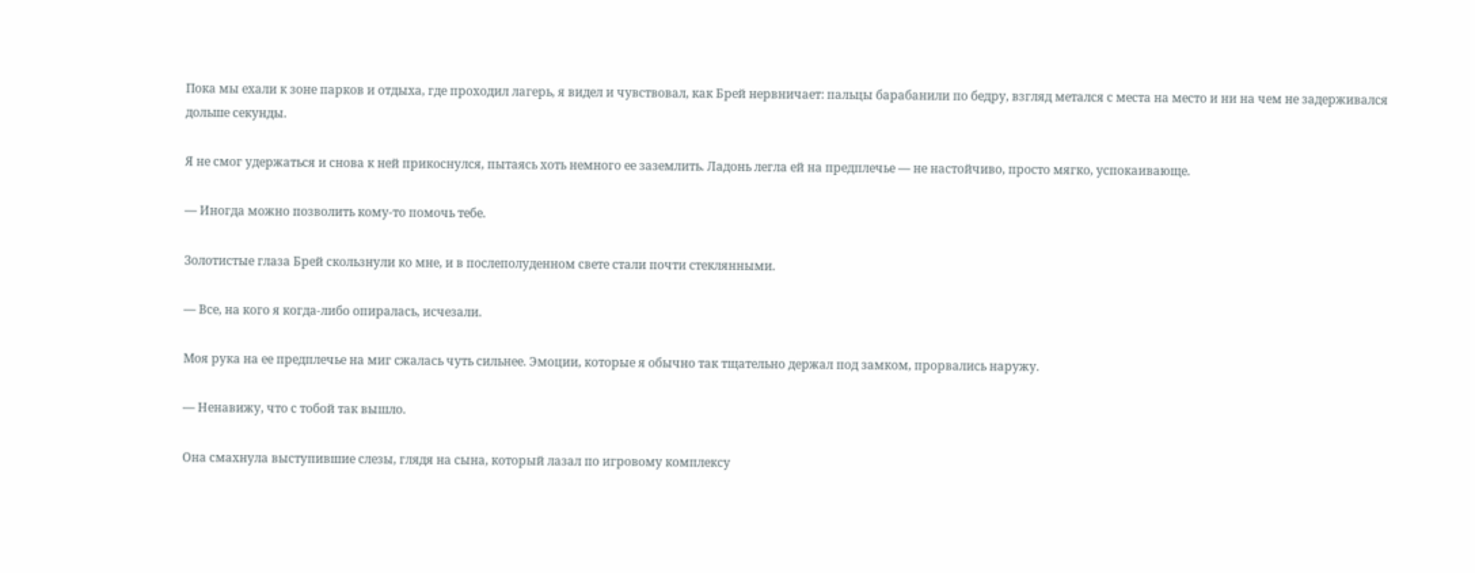Пока мы ехали к зоне парков и отдыха, где проходил лагерь, я видел и чувствовал, как Брей нервничает: пальцы барабанили по бедру, взгляд метался с места на место и ни на чем не задерживался дольше секунды.

Я не смог удержаться и снова к ней прикоснулся, пытаясь хоть немного ее заземлить. Ладонь легла ей на предплечье — не настойчиво, просто мягко, успокаивающе.

— Иногда можно позволить кому-то помочь тебе.

Золотистые глаза Брей скользнули ко мне, и в послеполуденном свете стали почти стеклянными.

— Все, на кого я когда-либо опиралась, исчезали.

Моя рука на ее предплечье на миг сжалась чуть сильнее. Эмоции, которые я обычно так тщательно держал под замком, прорвались наружу.

— Ненавижу, что с тобой так вышло.

Она смахнула выступившие слезы, глядя на сына, который лазал по игровому комплексу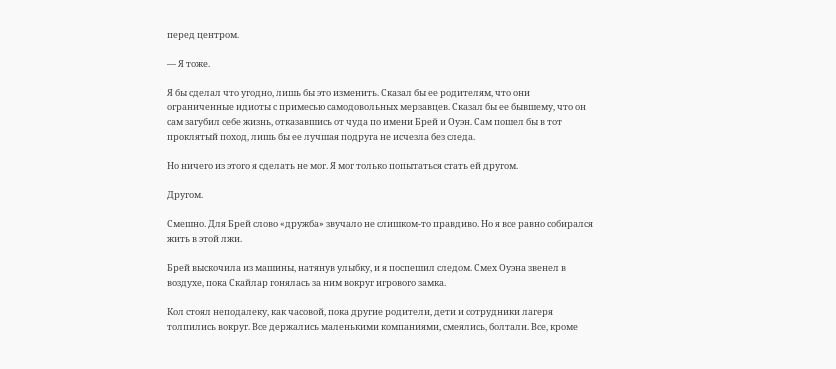перед центром.

— Я тоже.

Я бы сделал что угодно, лишь бы это изменить. Сказал бы ее родителям, что они ограниченные идиоты с примесью самодовольных мерзавцев. Сказал бы ее бывшему, что он сам загубил себе жизнь, отказавшись от чуда по имени Брей и Оуэн. Сам пошел бы в тот проклятый поход, лишь бы ее лучшая подруга не исчезла без следа.

Но ничего из этого я сделать не мог. Я мог только попытаться стать ей другом.

Другом.

Смешно. Для Брей слово «дружба» звучало не слишком-то правдиво. Но я все равно собирался жить в этой лжи.

Брей выскочила из машины, натянув улыбку, и я поспешил следом. Смех Оуэна звенел в воздухе, пока Скайлар гонялась за ним вокруг игрового замка.

Кол стоял неподалеку, как часовой, пока другие родители, дети и сотрудники лагеря толпились вокруг. Все держались маленькими компаниями, смеялись, болтали. Все, кроме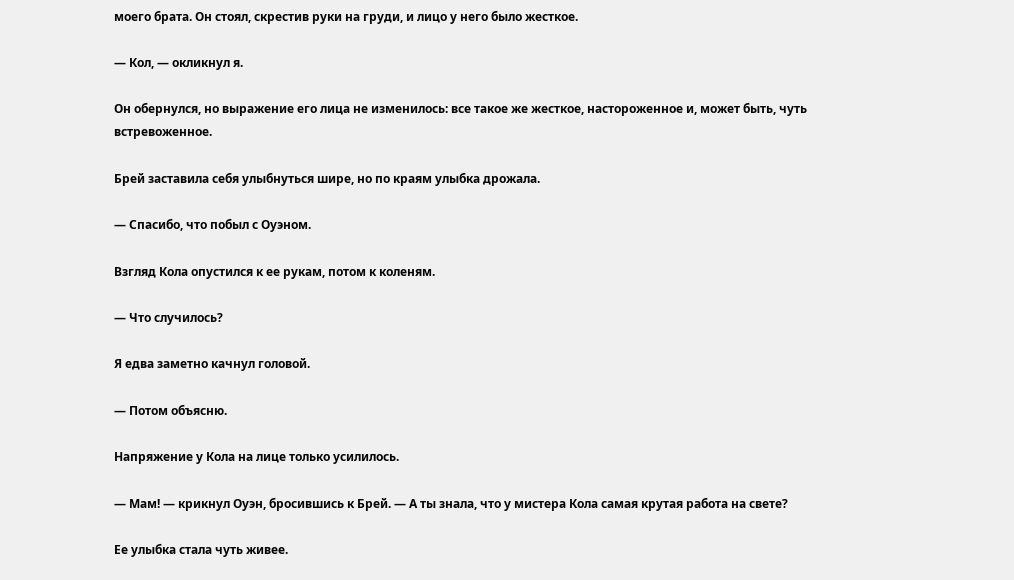моего брата. Он стоял, скрестив руки на груди, и лицо у него было жесткое.

— Кол, — окликнул я.

Он обернулся, но выражение его лица не изменилось: все такое же жесткое, настороженное и, может быть, чуть встревоженное.

Брей заставила себя улыбнуться шире, но по краям улыбка дрожала.

— Спасибо, что побыл с Оуэном.

Взгляд Кола опустился к ее рукам, потом к коленям.

— Что случилось?

Я едва заметно качнул головой.

— Потом объясню.

Напряжение у Кола на лице только усилилось.

— Мам! — крикнул Оуэн, бросившись к Брей. — А ты знала, что у мистера Кола самая крутая работа на свете?

Ее улыбка стала чуть живее.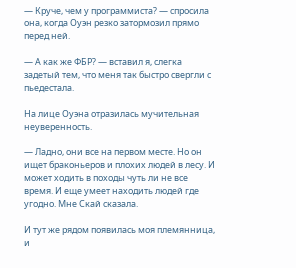— Круче, чем у программиста? — спросила она, когда Оуэн резко затормозил прямо перед ней.

— А как же ФБР? — вставил я, слегка задетый тем, что меня так быстро свергли с пьедестала.

На лице Оуэна отразилась мучительная неуверенность.

— Ладно, они все на первом месте. Но он ищет браконьеров и плохих людей в лесу. И может ходить в походы чуть ли не все время. И еще умеет находить людей где угодно. Мне Скай сказала.

И тут же рядом появилась моя племянница, и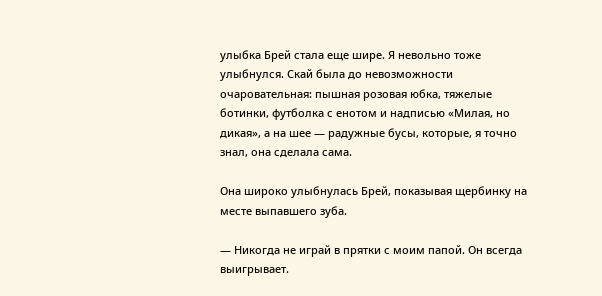улыбка Брей стала еще шире. Я невольно тоже улыбнулся. Скай была до невозможности очаровательная: пышная розовая юбка, тяжелые ботинки, футболка с енотом и надписью «Милая, но дикая», а на шее — радужные бусы, которые, я точно знал, она сделала сама.

Она широко улыбнулась Брей, показывая щербинку на месте выпавшего зуба.

— Никогда не играй в прятки с моим папой. Он всегда выигрывает.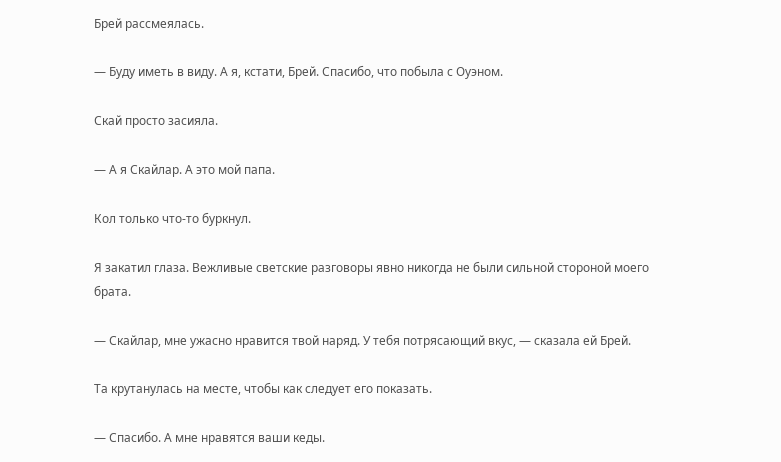Брей рассмеялась.

— Буду иметь в виду. А я, кстати, Брей. Спасибо, что побыла с Оуэном.

Скай просто засияла.

— А я Скайлар. А это мой папа.

Кол только что-то буркнул.

Я закатил глаза. Вежливые светские разговоры явно никогда не были сильной стороной моего брата.

— Скайлар, мне ужасно нравится твой наряд. У тебя потрясающий вкус, — сказала ей Брей.

Та крутанулась на месте, чтобы как следует его показать.

— Спасибо. А мне нравятся ваши кеды.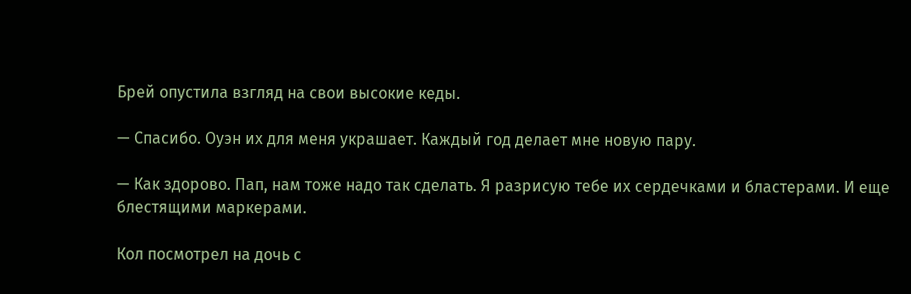Брей опустила взгляд на свои высокие кеды.

— Спасибо. Оуэн их для меня украшает. Каждый год делает мне новую пару.

— Как здорово. Пап, нам тоже надо так сделать. Я разрисую тебе их сердечками и бластерами. И еще блестящими маркерами.

Кол посмотрел на дочь с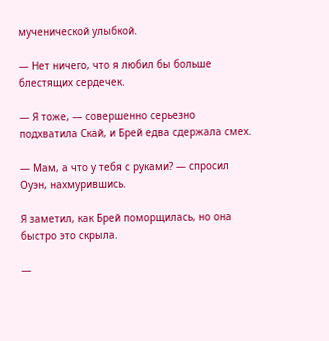мученической улыбкой.

— Нет ничего, что я любил бы больше блестящих сердечек.

— Я тоже, — совершенно серьезно подхватила Скай, и Брей едва сдержала смех.

— Мам, а что у тебя с руками? — спросил Оуэн, нахмурившись.

Я заметил, как Брей поморщилась, но она быстро это скрыла.

—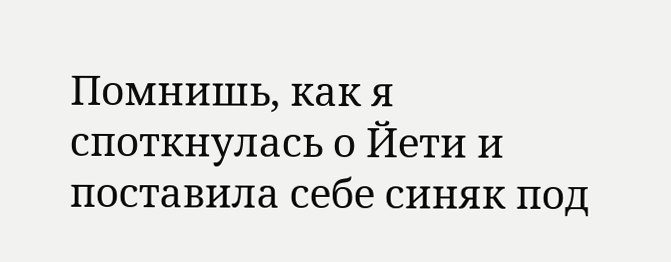Помнишь, как я споткнулась о Йети и поставила себе синяк под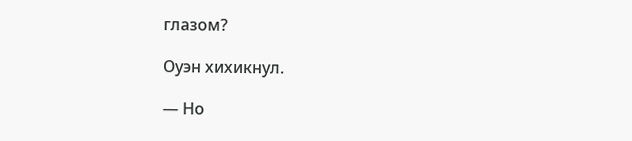глазом?

Оуэн хихикнул.

— Но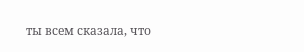ты всем сказала, что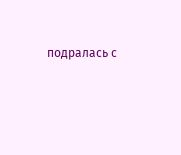подралась с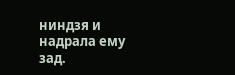ниндзя и надрала ему зад.